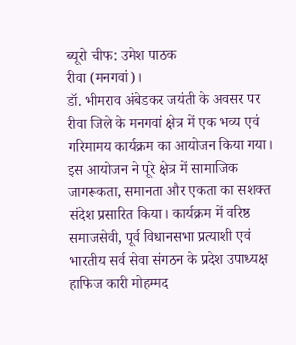ब्यूरो चीफ: उमेश पाठक
रीवा (मनगवां)।
डॉ. भीमराव अंबेडकर जयंती के अवसर पर रीवा जिले के मनगवां क्षेत्र में एक भव्य एवं गरिमामय कार्यक्रम का आयोजन किया गया। इस आयोजन ने पूरे क्षेत्र में सामाजिक जागरूकता, समानता और एकता का सशक्त संदेश प्रसारित किया। कार्यक्रम में वरिष्ठ समाजसेवी, पूर्व विधानसभा प्रत्याशी एवं भारतीय सर्व सेवा संगठन के प्रदेश उपाध्यक्ष हाफिज कारी मोहम्मद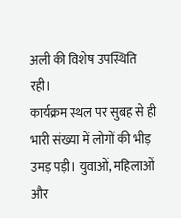अली की विशेष उपस्थिति रही।
कार्यक्रम स्थल पर सुबह से ही भारी संख्या में लोगों की भीड़ उमड़ पड़ी। युवाओं, महिलाओं और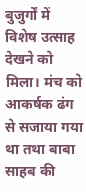बुजुर्गों में विशेष उत्साह देखने को मिला। मंच को आकर्षक ढंग से सजाया गया था तथा बाबा साहब की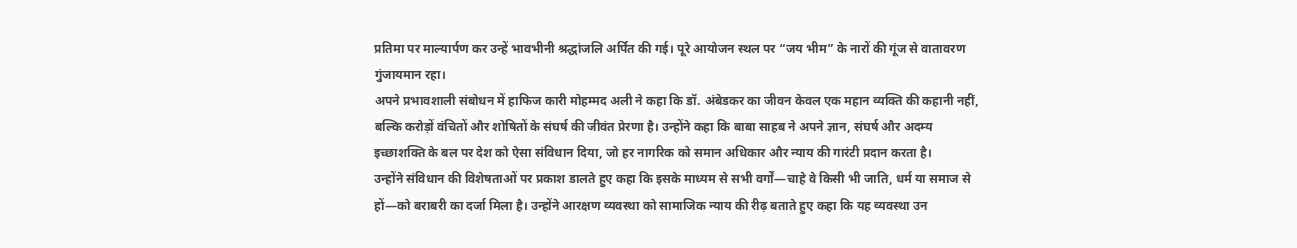प्रतिमा पर माल्यार्पण कर उन्हें भावभीनी श्रद्धांजलि अर्पित की गई। पूरे आयोजन स्थल पर “जय भीम” के नारों की गूंज से वातावरण गुंजायमान रहा।
अपने प्रभावशाली संबोधन में हाफिज कारी मोहम्मद अली ने कहा कि डॉ. अंबेडकर का जीवन केवल एक महान व्यक्ति की कहानी नहीं, बल्कि करोड़ों वंचितों और शोषितों के संघर्ष की जीवंत प्रेरणा है। उन्होंने कहा कि बाबा साहब ने अपने ज्ञान, संघर्ष और अदम्य इच्छाशक्ति के बल पर देश को ऐसा संविधान दिया, जो हर नागरिक को समान अधिकार और न्याय की गारंटी प्रदान करता है।
उन्होंने संविधान की विशेषताओं पर प्रकाश डालते हुए कहा कि इसके माध्यम से सभी वर्गों—चाहे वे किसी भी जाति, धर्म या समाज से हों—को बराबरी का दर्जा मिला है। उन्होंने आरक्षण व्यवस्था को सामाजिक न्याय की रीढ़ बताते हुए कहा कि यह व्यवस्था उन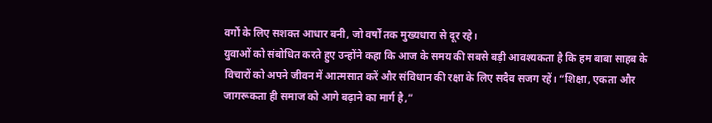वर्गों के लिए सशक्त आधार बनी, जो वर्षों तक मुख्यधारा से दूर रहे।
युवाओं को संबोधित करते हुए उन्होंने कहा कि आज के समय की सबसे बड़ी आवश्यकता है कि हम बाबा साहब के विचारों को अपने जीवन में आत्मसात करें और संविधान की रक्षा के लिए सदैव सजग रहें। “शिक्षा, एकता और जागरूकता ही समाज को आगे बढ़ाने का मार्ग है,”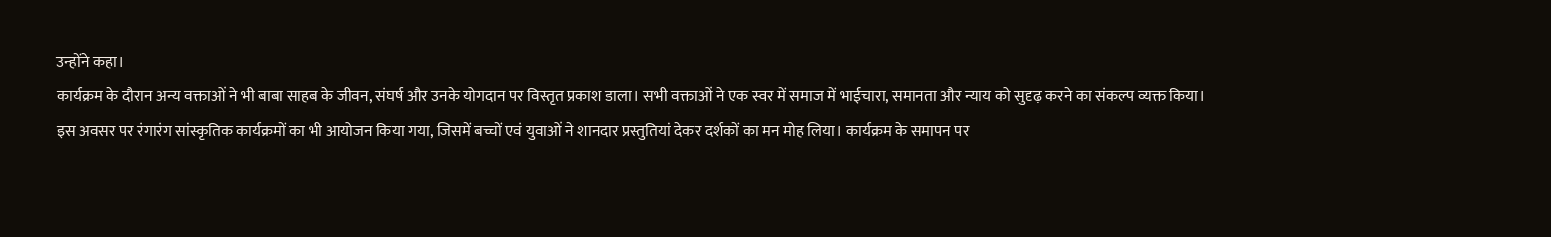उन्होंने कहा।
कार्यक्रम के दौरान अन्य वक्ताओं ने भी बाबा साहब के जीवन, संघर्ष और उनके योगदान पर विस्तृत प्रकाश डाला। सभी वक्ताओं ने एक स्वर में समाज में भाईचारा, समानता और न्याय को सुदृढ़ करने का संकल्प व्यक्त किया।
इस अवसर पर रंगारंग सांस्कृतिक कार्यक्रमों का भी आयोजन किया गया, जिसमें बच्चों एवं युवाओं ने शानदार प्रस्तुतियां देकर दर्शकों का मन मोह लिया। कार्यक्रम के समापन पर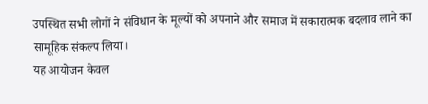उपस्थित सभी लोगों ने संविधान के मूल्यों को अपनाने और समाज में सकारात्मक बदलाव लाने का सामूहिक संकल्प लिया।
यह आयोजन केवल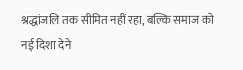श्रद्धांजलि तक सीमित नहीं रहा, बल्कि समाज को नई दिशा देने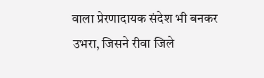वाला प्रेरणादायक संदेश भी बनकर उभरा, जिसने रीवा जिले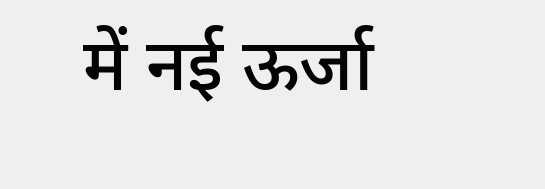में नई ऊर्जा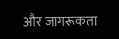और जागरूकता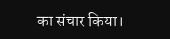का संचार किया।